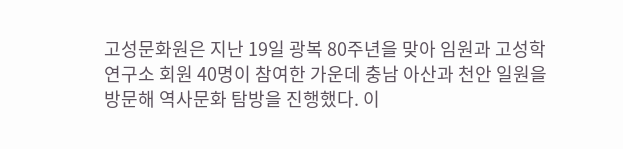고성문화원은 지난 19일 광복 80주년을 맞아 임원과 고성학연구소 회원 40명이 참여한 가운데 충남 아산과 천안 일원을 방문해 역사문화 탐방을 진행했다. 이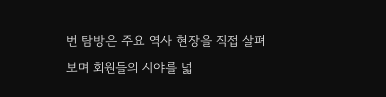번 탐방은 주요 역사 현장을 직접 살펴보며 회원들의 시야를 넓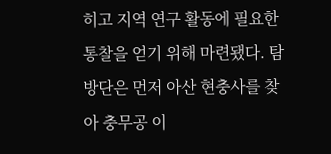히고 지역 연구 활동에 필요한 통찰을 얻기 위해 마련됐다. 탐방단은 먼저 아산 현충사를 찾아 충무공 이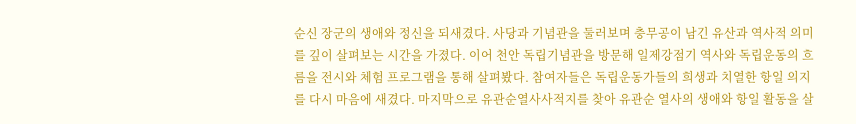순신 장군의 생애와 정신을 되새겼다. 사당과 기념관을 둘러보며 충무공이 남긴 유산과 역사적 의미를 깊이 살펴보는 시간을 가졌다. 이어 천안 독립기념관을 방문해 일제강점기 역사와 독립운동의 흐름을 전시와 체험 프로그램을 통해 살펴봤다. 참여자들은 독립운동가들의 희생과 치열한 항일 의지를 다시 마음에 새겼다. 마지막으로 유관순열사사적지를 찾아 유관순 열사의 생애와 항일 활동을 살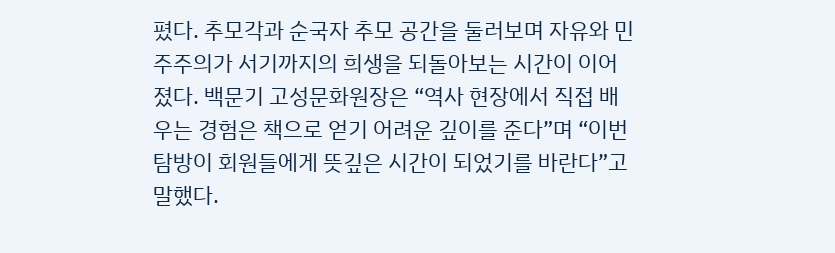폈다. 추모각과 순국자 추모 공간을 둘러보며 자유와 민주주의가 서기까지의 희생을 되돌아보는 시간이 이어졌다. 백문기 고성문화원장은 “역사 현장에서 직접 배우는 경험은 책으로 얻기 어려운 깊이를 준다”며 “이번 탐방이 회원들에게 뜻깊은 시간이 되었기를 바란다”고 말했다.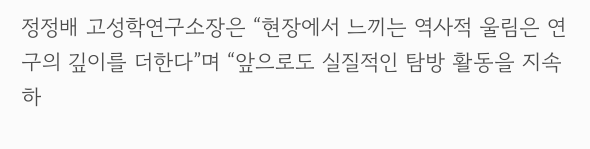정정배 고성학연구소장은 “현장에서 느끼는 역사적 울림은 연구의 깊이를 더한다”며 “앞으로도 실질적인 탐방 활동을 지속하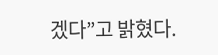겠다”고 밝혔다.